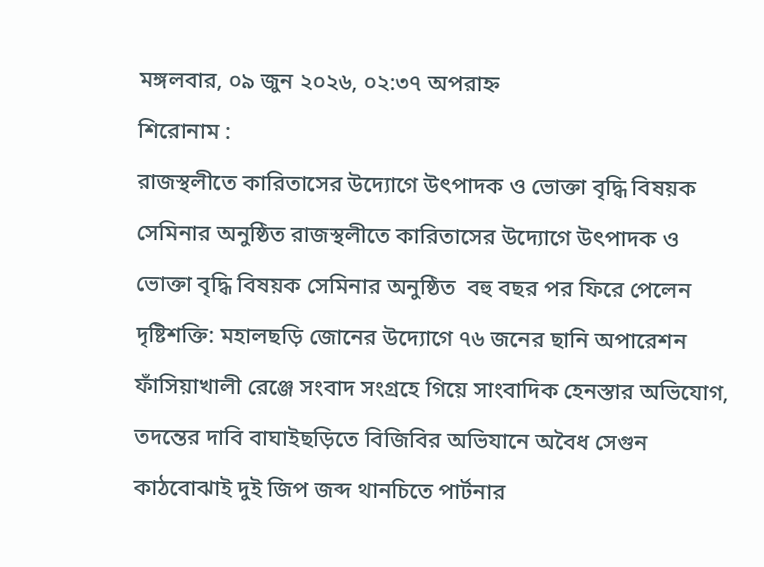মঙ্গলবার, ০৯ জুন ২০২৬, ০২:৩৭ অপরাহ্ন
শিরোনাম :
রাজস্থলীতে কারিতাসের উদ্যোগে উৎপাদক ও ভোক্তা বৃদ্ধি বিষয়ক সেমিনার অনুষ্ঠিত রাজস্থলীতে কারিতাসের উদ্যোগে উৎপাদক ও ভোক্তা বৃদ্ধি বিষয়ক সেমিনার অনুষ্ঠিত  বহু বছর পর ফিরে পেলেন দৃষ্টিশক্তি: মহালছড়ি জোনের উদ্যোগে ৭৬ জনের ছানি অপারেশন ফাঁসিয়াখালী রেঞ্জে সংবাদ সংগ্রহে গিয়ে সাংবাদিক হেনস্তার অভিযোগ, তদন্তের দাবি বাঘাইছড়িতে বিজিবির অভিযানে অবৈধ সেগুন কাঠবোঝাই দুই জিপ জব্দ থানচিতে পার্টনার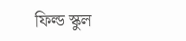ফিল্ড স্কুল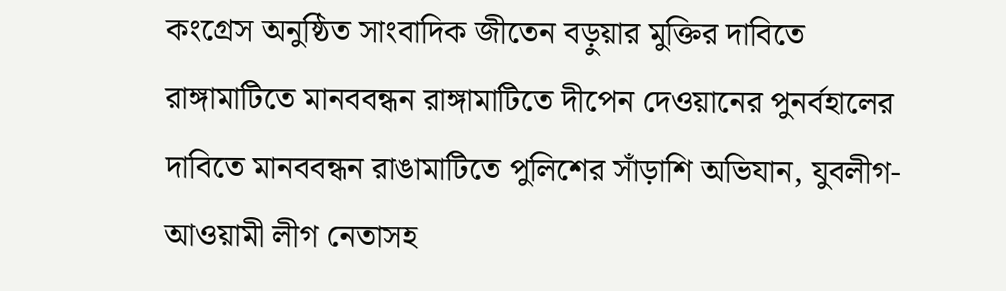কংগ্রেস অনুষ্ঠিত সাংবাদিক জীতেন বড়ুয়ার মুক্তির দাবিতে রাঙ্গামাটিতে মানববন্ধন রাঙ্গামাটিতে দীপেন দেওয়ানের পুনর্বহালের দাবিতে মানববন্ধন রাঙামাটিতে পুলিশের সাঁড়াশি অভিযান, যুবলীগ-আওয়ামী লীগ নেতাসহ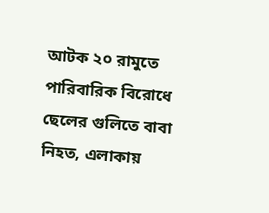আটক ২০ রামুতে পারিবারিক বিরোধে ছেলের গুলিতে বাবা নিহত, এলাকায়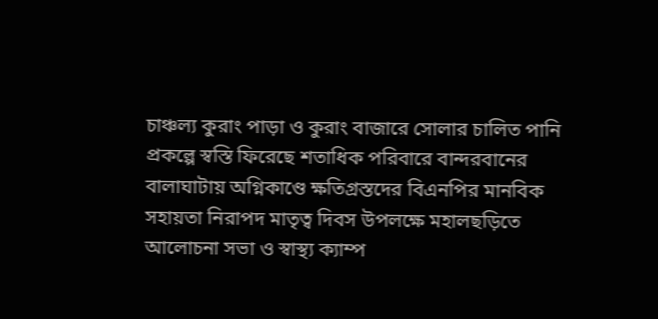চাঞ্চল্য কুরাং পাড়া ও কুরাং বাজারে সোলার চালিত পানি প্রকল্পে স্বস্তি ফিরেছে শতাধিক পরিবারে বান্দরবানের বালাঘাটায় অগ্নিকাণ্ডে ক্ষতিগ্রস্তদের বিএনপির মানবিক সহায়তা নিরাপদ মাতৃত্ব দিবস উপলক্ষে মহালছড়িতে আলোচনা সভা ও স্বাস্থ্য ক্যাম্প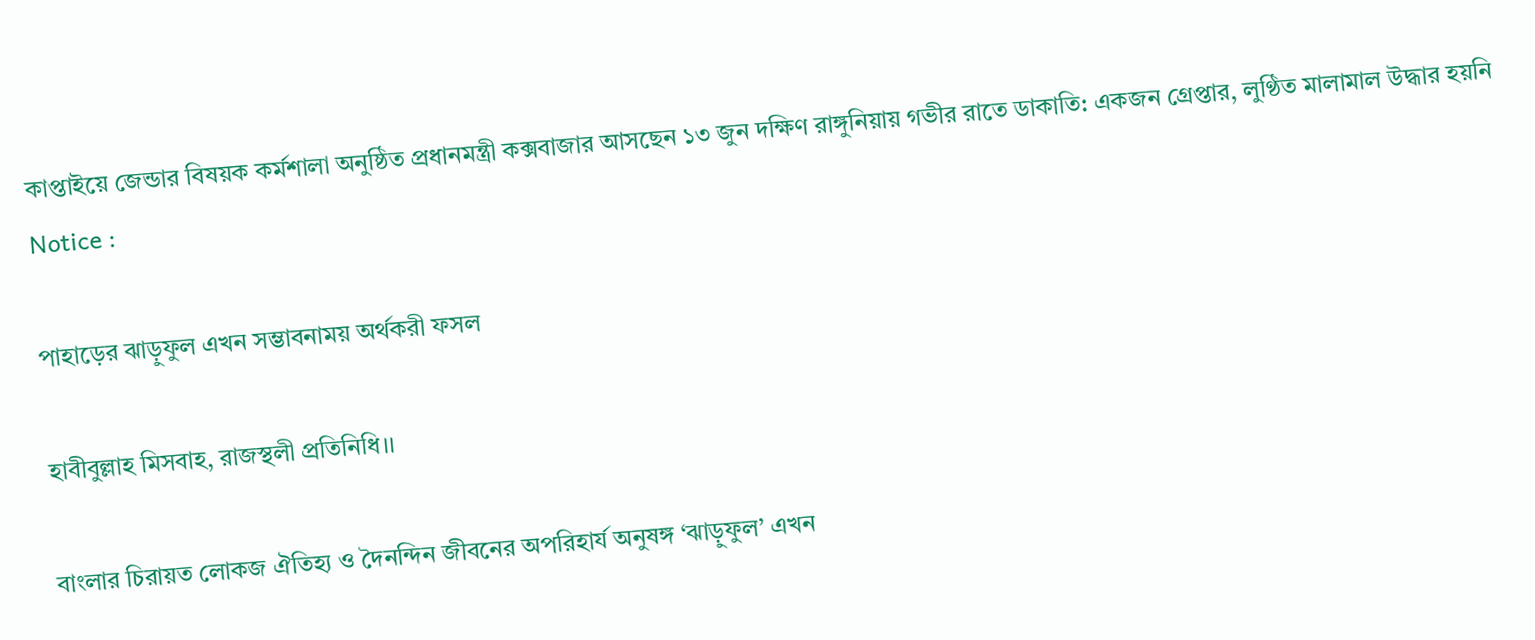কাপ্তাইয়ে জেন্ডার বিষয়ক কর্মশালা অনুষ্ঠিত প্রধানমন্ত্রী কক্সবাজার আসছেন ১৩ জুন দক্ষিণ রাঙ্গুনিয়ায় গভীর রাতে ডাকাতি: একজন গ্রেপ্তার, লুণ্ঠিত মালামাল উদ্ধার হয়নি
Notice :

পাহাড়ের ঝাড়ুফুল এখন সম্ভাবনাময় অর্থকরী ফসল

হাবীবুল্লাহ মিসবাহ, রাজস্থলী প্রতিনিধি।।

বাংলার চিরায়ত লোকজ ঐতিহ্য ও দৈনন্দিন জীবনের অপরিহার্য অনুষঙ্গ ‘ঝাড়ুফুল’ এখন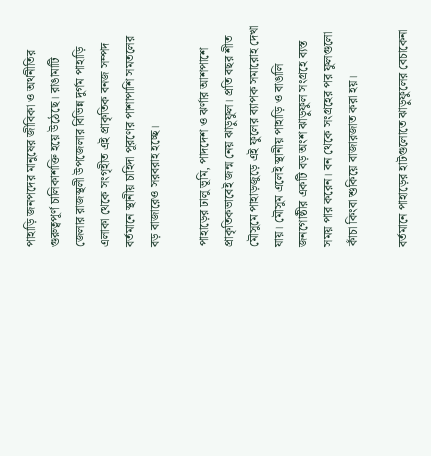পাহাড়ি জনপদের মানুষের জীবিকা ও অর্থনীতির গুরুত্বপূর্ণ চালিকাশক্তি হয়ে উঠেছে। রাঙামাটি জেলার রাজস্থলী উপজেলার বিভিন্ন দুর্গম পাহাড়ি এলাকা থেকে সংগৃহীত এই প্রাকৃতিক বনজ সম্পদ বর্তমানে স্থানীয় চাহিদা পূরণের পাশাপাশি সমতলের বড় বাজারেও সরবরাহ হচ্ছে।

পাহাড়ের ঢালু ভূমি, পাদদেশ ও ঝর্ণার আশপাশে প্রাকৃতিকভাবেই জন্ম নেয় ঝাড়ুফুল। প্রতি বছর শীত মৌসুমে পাহাড়জুড়ে এই ফুলের ব্যাপক সমারোহ দেখা যায়। মৌসুম এলেই স্থানীয় পাহাড়ি ও বাঙালি জনগোষ্ঠীর একটি বড় অংশ ঝাড়ুফুল সংগ্রহে ব্যস্ত সময় পার করেন। বন থেকে সংগ্রহের পর ফুলগুলো কাঁচা কিংবা শুকিয়ে বাজারজাত করা হয়।

বর্তমানে পাহাড়ের হাটগুলোতে ঝাড়ুফুলের বেচাকেনা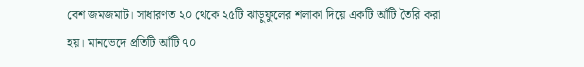বেশ জমজমাট। সাধারণত ২০ থেকে ২৫টি ঝাড়ুফুলের শলাকা দিয়ে একটি আঁটি তৈরি করা হয়। মানভেদে প্রতিটি আঁটি ৭০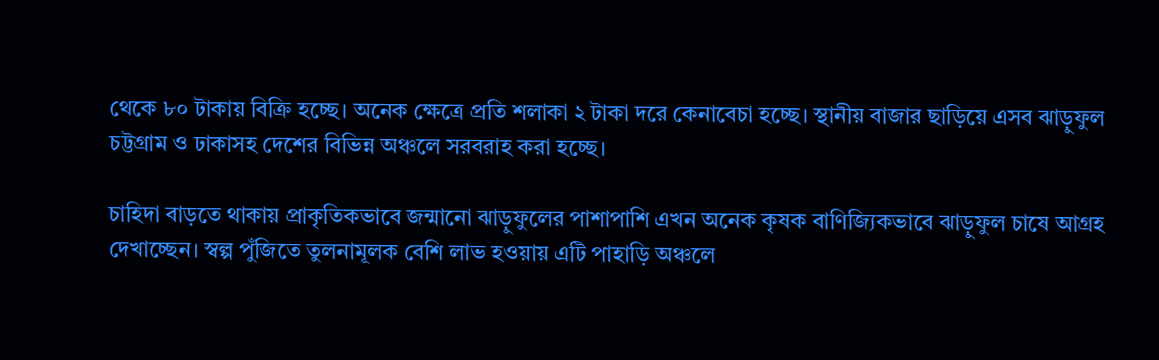থেকে ৮০ টাকায় বিক্রি হচ্ছে। অনেক ক্ষেত্রে প্রতি শলাকা ২ টাকা দরে কেনাবেচা হচ্ছে। স্থানীয় বাজার ছাড়িয়ে এসব ঝাড়ুফুল চট্টগ্রাম ও ঢাকাসহ দেশের বিভিন্ন অঞ্চলে সরবরাহ করা হচ্ছে।

চাহিদা বাড়তে থাকায় প্রাকৃতিকভাবে জন্মানো ঝাড়ুফুলের পাশাপাশি এখন অনেক কৃষক বাণিজ্যিকভাবে ঝাড়ুফুল চাষে আগ্রহ দেখাচ্ছেন। স্বল্প পুঁজিতে তুলনামূলক বেশি লাভ হওয়ায় এটি পাহাড়ি অঞ্চলে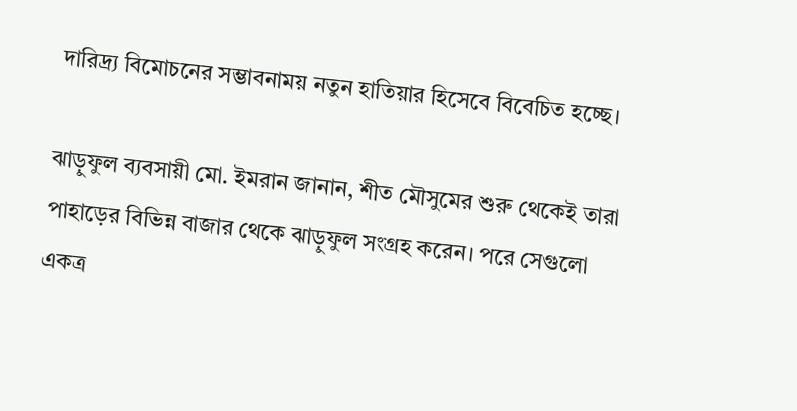দারিদ্র্য বিমোচনের সম্ভাবনাময় নতুন হাতিয়ার হিসেবে বিবেচিত হচ্ছে।

ঝাড়ুফুল ব্যবসায়ী মো. ইমরান জানান, শীত মৌসুমের শুরু থেকেই তারা পাহাড়ের বিভিন্ন বাজার থেকে ঝাড়ুফুল সংগ্রহ করেন। পরে সেগুলো একত্র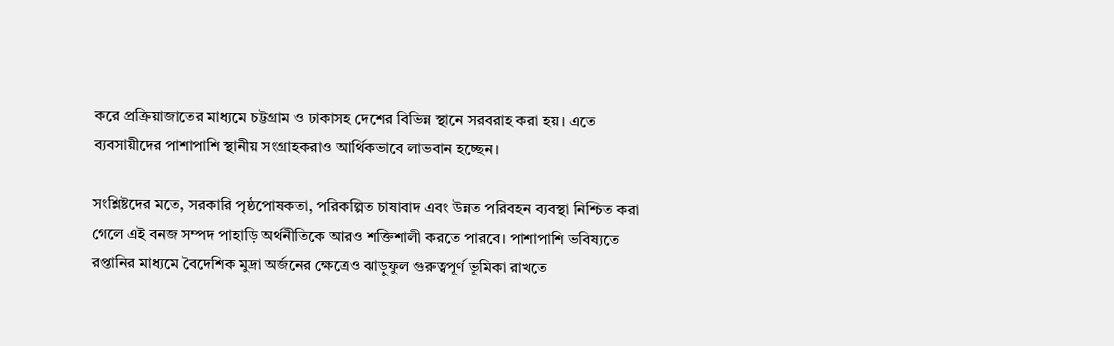করে প্রক্রিয়াজাতের মাধ্যমে চট্টগ্রাম ও ঢাকাসহ দেশের বিভিন্ন স্থানে সরবরাহ করা হয়। এতে ব্যবসায়ীদের পাশাপাশি স্থানীয় সংগ্রাহকরাও আর্থিকভাবে লাভবান হচ্ছেন।

সংশ্লিষ্টদের মতে, সরকারি পৃষ্ঠপোষকতা, পরিকল্পিত চাষাবাদ এবং উন্নত পরিবহন ব্যবস্থা নিশ্চিত করা গেলে এই বনজ সম্পদ পাহাড়ি অর্থনীতিকে আরও শক্তিশালী করতে পারবে। পাশাপাশি ভবিষ্যতে রপ্তানির মাধ্যমে বৈদেশিক মুদ্রা অর্জনের ক্ষেত্রেও ঝাড়ুফুল গুরুত্বপূর্ণ ভূমিকা রাখতে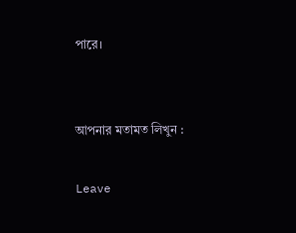পারে।


আপনার মতামত লিখুন :

Leave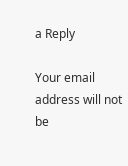a Reply

Your email address will not be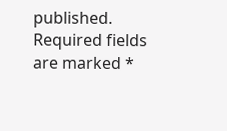published. Required fields are marked *